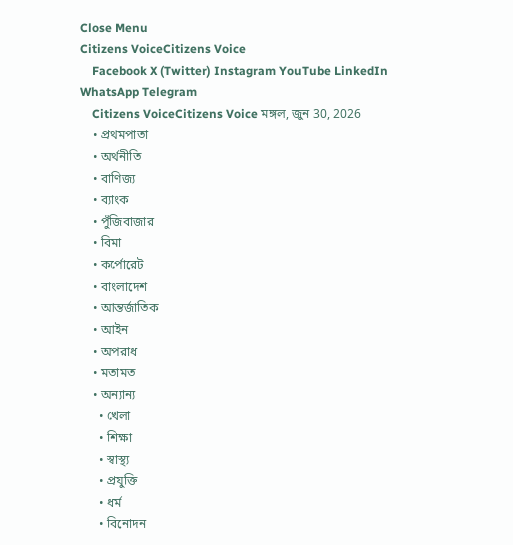Close Menu
Citizens VoiceCitizens Voice
    Facebook X (Twitter) Instagram YouTube LinkedIn WhatsApp Telegram
    Citizens VoiceCitizens Voice মঙ্গল, জুন 30, 2026
    • প্রথমপাতা
    • অর্থনীতি
    • বাণিজ্য
    • ব্যাংক
    • পুঁজিবাজার
    • বিমা
    • কর্পোরেট
    • বাংলাদেশ
    • আন্তর্জাতিক
    • আইন
    • অপরাধ
    • মতামত
    • অন্যান্য
      • খেলা
      • শিক্ষা
      • স্বাস্থ্য
      • প্রযুক্তি
      • ধর্ম
      • বিনোদন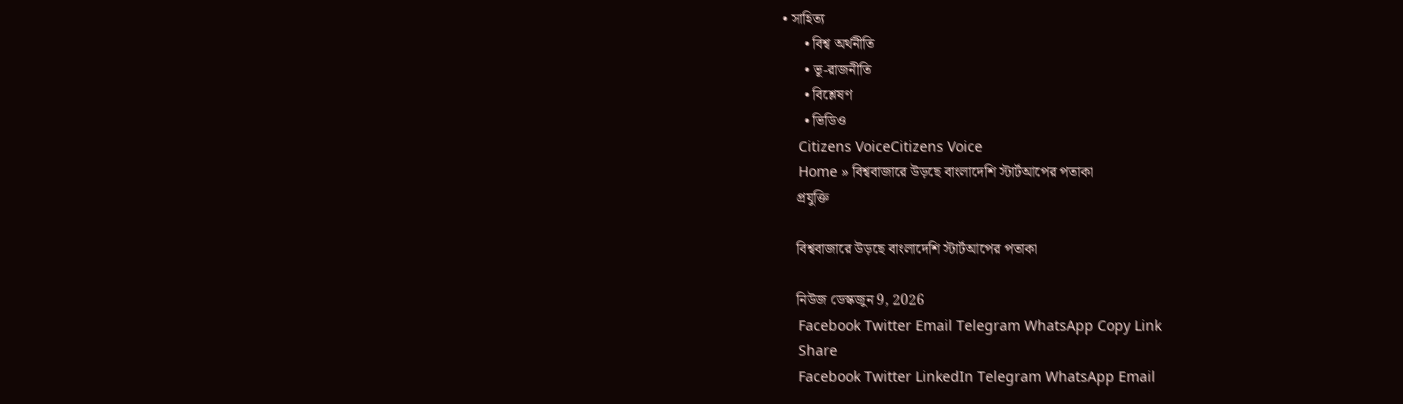• সাহিত্য
      • বিশ্ব অর্থনীতি
      • ভূ-রাজনীতি
      • বিশ্লেষণ
      • ভিডিও
    Citizens VoiceCitizens Voice
    Home » বিশ্ববাজারে উড়ছে বাংলাদেশি স্টার্টআপের পতাকা
    প্রযুক্তি

    বিশ্ববাজারে উড়ছে বাংলাদেশি স্টার্টআপের পতাকা

    নিউজ ডেস্কজুন 9, 2026
    Facebook Twitter Email Telegram WhatsApp Copy Link
    Share
    Facebook Twitter LinkedIn Telegram WhatsApp Email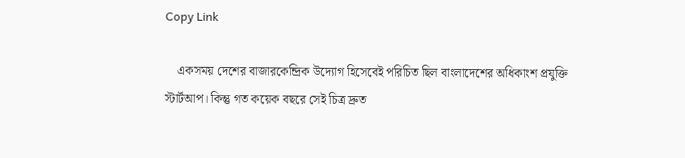Copy Link

    একসময় দেশের বাজারকেন্দ্রিক উদ্যোগ হিসেবেই পরিচিত ছিল বাংলাদেশের অধিকাংশ প্রযুক্তি স্টার্টআপ। কিন্তু গত কয়েক বছরে সেই চিত্র দ্রুত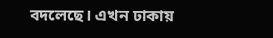বদলেছে। এখন ঢাকায়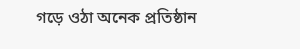গড়ে ওঠা অনেক প্রতিষ্ঠান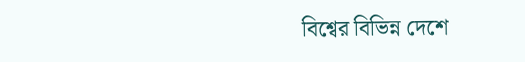বিশ্বের বিভিন্ন দেশে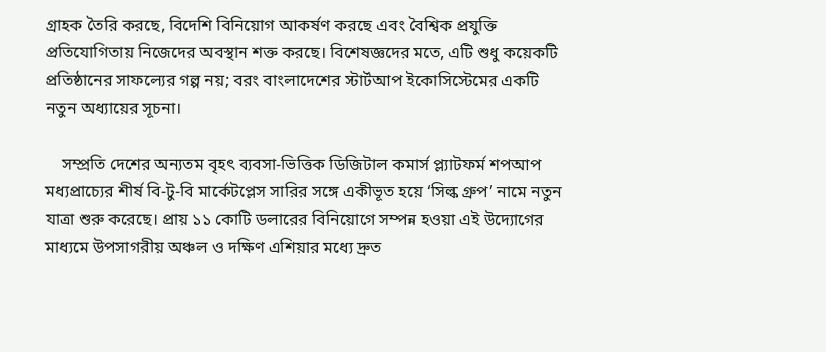গ্রাহক তৈরি করছে, বিদেশি বিনিয়োগ আকর্ষণ করছে এবং বৈশ্বিক প্রযুক্তি প্রতিযোগিতায় নিজেদের অবস্থান শক্ত করছে। বিশেষজ্ঞদের মতে, এটি শুধু কয়েকটি প্রতিষ্ঠানের সাফল্যের গল্প নয়; বরং বাংলাদেশের স্টার্টআপ ইকোসিস্টেমের একটি নতুন অধ্যায়ের সূচনা।

    সম্প্রতি দেশের অন্যতম বৃহৎ ব্যবসা-ভিত্তিক ডিজিটাল কমার্স প্ল্যাটফর্ম শপআপ মধ্যপ্রাচ্যের শীর্ষ বি-টু-বি মার্কেটপ্লেস সারির সঙ্গে একীভূত হয়ে ‘সিল্ক গ্রুপ’ নামে নতুন যাত্রা শুরু করেছে। প্রায় ১১ কোটি ডলারের বিনিয়োগে সম্পন্ন হওয়া এই উদ্যোগের মাধ্যমে উপসাগরীয় অঞ্চল ও দক্ষিণ এশিয়ার মধ্যে দ্রুত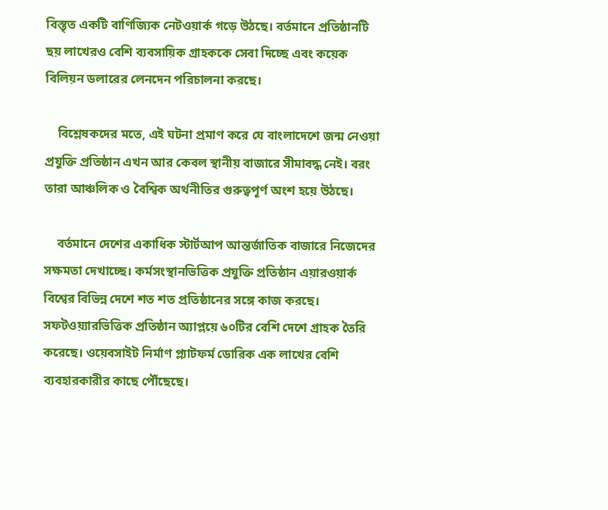বিস্তৃত একটি বাণিজ্যিক নেটওয়ার্ক গড়ে উঠছে। বর্তমানে প্রতিষ্ঠানটি ছয় লাখেরও বেশি ব্যবসায়িক গ্রাহককে সেবা দিচ্ছে এবং কয়েক বিলিয়ন ডলারের লেনদেন পরিচালনা করছে।

    বিশ্লেষকদের মতে, এই ঘটনা প্রমাণ করে যে বাংলাদেশে জন্ম নেওয়া প্রযুক্তি প্রতিষ্ঠান এখন আর কেবল স্থানীয় বাজারে সীমাবদ্ধ নেই। বরং তারা আঞ্চলিক ও বৈশ্বিক অর্থনীতির গুরুত্বপূর্ণ অংশ হয়ে উঠছে।

    বর্তমানে দেশের একাধিক স্টার্টআপ আন্তর্জাতিক বাজারে নিজেদের সক্ষমতা দেখাচ্ছে। কর্মসংস্থানভিত্তিক প্রযুক্তি প্রতিষ্ঠান এয়ারওয়ার্ক বিশ্বের বিভিন্ন দেশে শত শত প্রতিষ্ঠানের সঙ্গে কাজ করছে। সফটওয়্যারভিত্তিক প্রতিষ্ঠান অ্যাপ্লয়ে ৬০টির বেশি দেশে গ্রাহক তৈরি করেছে। ওয়েবসাইট নির্মাণ প্ল্যাটফর্ম ডোরিক এক লাখের বেশি ব্যবহারকারীর কাছে পৌঁছেছে।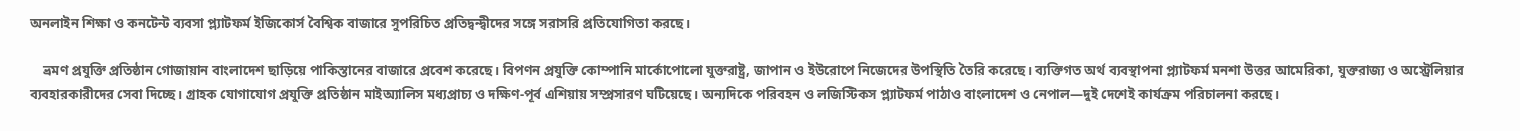অনলাইন শিক্ষা ও কনটেন্ট ব্যবসা প্ল্যাটফর্ম ইজিকোর্স বৈশ্বিক বাজারে সুপরিচিত প্রতিদ্বন্দ্বীদের সঙ্গে সরাসরি প্রতিযোগিতা করছে।

    ভ্রমণ প্রযুক্তি প্রতিষ্ঠান গোজায়ান বাংলাদেশ ছাড়িয়ে পাকিস্তানের বাজারে প্রবেশ করেছে। বিপণন প্রযুক্তি কোম্পানি মার্কোপোলো যুক্তরাষ্ট্র, জাপান ও ইউরোপে নিজেদের উপস্থিতি তৈরি করেছে। ব্যক্তিগত অর্থ ব্যবস্থাপনা প্ল্যাটফর্ম মনশা উত্তর আমেরিকা, যুক্তরাজ্য ও অস্ট্রেলিয়ার ব্যবহারকারীদের সেবা দিচ্ছে। গ্রাহক যোগাযোগ প্রযুক্তি প্রতিষ্ঠান মাইঅ্যালিস মধ্যপ্রাচ্য ও দক্ষিণ-পূর্ব এশিয়ায় সম্প্রসারণ ঘটিয়েছে। অন্যদিকে পরিবহন ও লজিস্টিকস প্ল্যাটফর্ম পাঠাও বাংলাদেশ ও নেপাল—দুই দেশেই কার্যক্রম পরিচালনা করছে।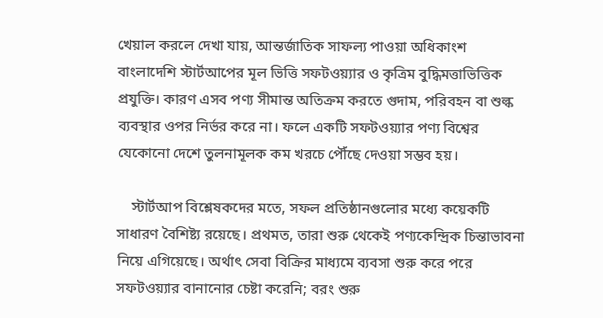খেয়াল করলে দেখা যায়, আন্তর্জাতিক সাফল্য পাওয়া অধিকাংশ বাংলাদেশি স্টার্টআপের মূল ভিত্তি সফটওয়্যার ও কৃত্রিম বুদ্ধিমত্তাভিত্তিক প্রযুক্তি। কারণ এসব পণ্য সীমান্ত অতিক্রম করতে গুদাম, পরিবহন বা শুল্ক ব্যবস্থার ওপর নির্ভর করে না। ফলে একটি সফটওয়্যার পণ্য বিশ্বের যেকোনো দেশে তুলনামূলক কম খরচে পৌঁছে দেওয়া সম্ভব হয়।

    স্টার্টআপ বিশ্লেষকদের মতে, সফল প্রতিষ্ঠানগুলোর মধ্যে কয়েকটি সাধারণ বৈশিষ্ট্য রয়েছে। প্রথমত, তারা শুরু থেকেই পণ্যকেন্দ্রিক চিন্তাভাবনা নিয়ে এগিয়েছে। অর্থাৎ সেবা বিক্রির মাধ্যমে ব্যবসা শুরু করে পরে সফটওয়্যার বানানোর চেষ্টা করেনি; বরং শুরু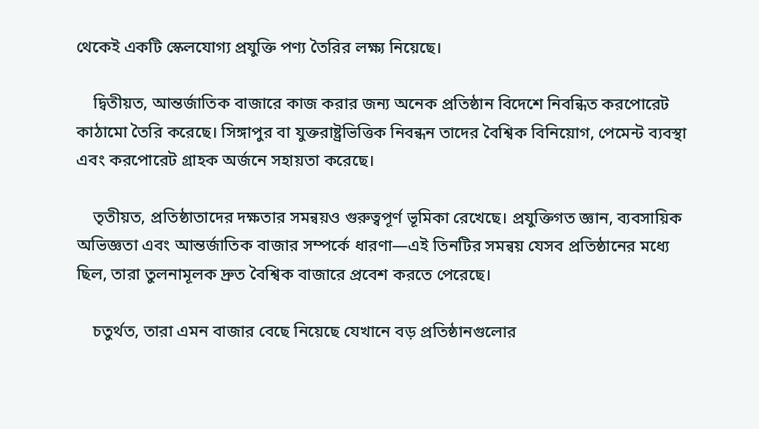থেকেই একটি স্কেলযোগ্য প্রযুক্তি পণ্য তৈরির লক্ষ্য নিয়েছে।

    দ্বিতীয়ত, আন্তর্জাতিক বাজারে কাজ করার জন্য অনেক প্রতিষ্ঠান বিদেশে নিবন্ধিত করপোরেট কাঠামো তৈরি করেছে। সিঙ্গাপুর বা যুক্তরাষ্ট্রভিত্তিক নিবন্ধন তাদের বৈশ্বিক বিনিয়োগ, পেমেন্ট ব্যবস্থা এবং করপোরেট গ্রাহক অর্জনে সহায়তা করেছে।

    তৃতীয়ত, প্রতিষ্ঠাতাদের দক্ষতার সমন্বয়ও গুরুত্বপূর্ণ ভূমিকা রেখেছে। প্রযুক্তিগত জ্ঞান, ব্যবসায়িক অভিজ্ঞতা এবং আন্তর্জাতিক বাজার সম্পর্কে ধারণা—এই তিনটির সমন্বয় যেসব প্রতিষ্ঠানের মধ্যে ছিল, তারা তুলনামূলক দ্রুত বৈশ্বিক বাজারে প্রবেশ করতে পেরেছে।

    চতুর্থত, তারা এমন বাজার বেছে নিয়েছে যেখানে বড় প্রতিষ্ঠানগুলোর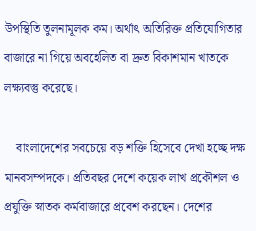উপস্থিতি তুলনামূলক কম। অর্থাৎ অতিরিক্ত প্রতিযোগিতার বাজারে না গিয়ে অবহেলিত বা দ্রুত বিকাশমান খাতকে লক্ষ্যবস্তু করেছে।

    বাংলাদেশের সবচেয়ে বড় শক্তি হিসেবে দেখা হচ্ছে দক্ষ মানবসম্পদকে। প্রতিবছর দেশে কয়েক লাখ প্রকৌশল ও প্রযুক্তি স্নাতক কর্মবাজারে প্রবেশ করছেন। দেশের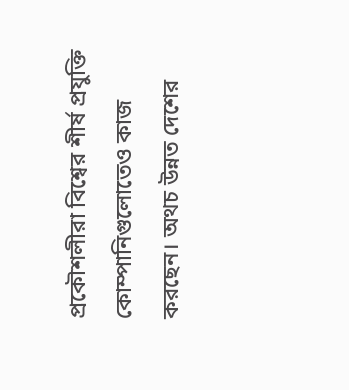প্রকৌশলীরা বিশ্বের শীর্ষ প্রযুক্তি কোম্পানিগুলোতেও কাজ করছেন। অথচ উন্নত দেশের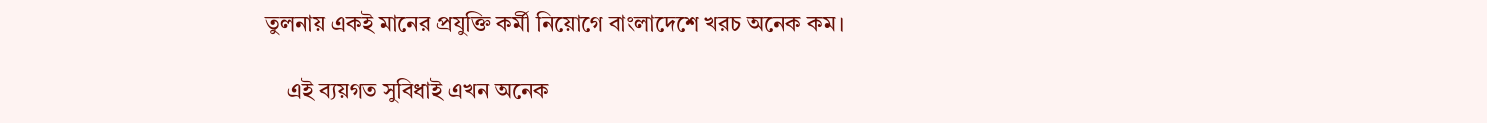তুলনায় একই মানের প্রযুক্তি কর্মী নিয়োগে বাংলাদেশে খরচ অনেক কম।

    এই ব্যয়গত সুবিধাই এখন অনেক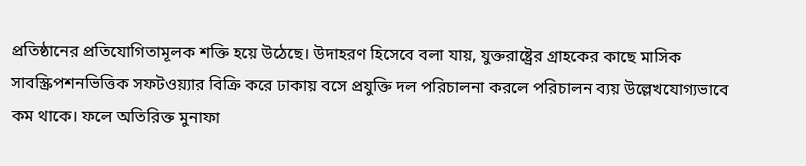প্রতিষ্ঠানের প্রতিযোগিতামূলক শক্তি হয়ে উঠেছে। উদাহরণ হিসেবে বলা যায়, যুক্তরাষ্ট্রের গ্রাহকের কাছে মাসিক সাবস্ক্রিপশনভিত্তিক সফটওয়্যার বিক্রি করে ঢাকায় বসে প্রযুক্তি দল পরিচালনা করলে পরিচালন ব্যয় উল্লেখযোগ্যভাবে কম থাকে। ফলে অতিরিক্ত মুনাফা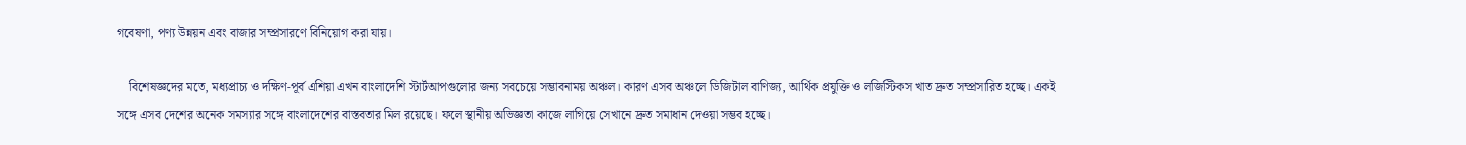গবেষণা, পণ্য উন্নয়ন এবং বাজার সম্প্রসারণে বিনিয়োগ করা যায়।

    বিশেষজ্ঞদের মতে, মধ্যপ্রাচ্য ও দক্ষিণ-পূর্ব এশিয়া এখন বাংলাদেশি স্টার্টআপগুলোর জন্য সবচেয়ে সম্ভাবনাময় অঞ্চল। কারণ এসব অঞ্চলে ডিজিটাল বাণিজ্য, আর্থিক প্রযুক্তি ও লজিস্টিকস খাত দ্রুত সম্প্রসারিত হচ্ছে। একই সঙ্গে এসব দেশের অনেক সমস্যার সঙ্গে বাংলাদেশের বাস্তবতার মিল রয়েছে। ফলে স্থানীয় অভিজ্ঞতা কাজে লাগিয়ে সেখানে দ্রুত সমাধান দেওয়া সম্ভব হচ্ছে।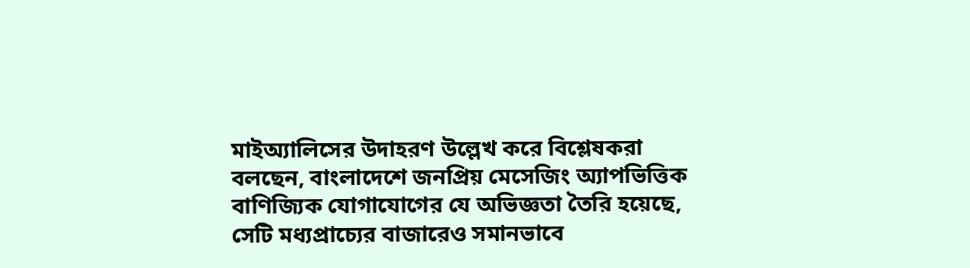মাইঅ্যালিসের উদাহরণ উল্লেখ করে বিশ্লেষকরা বলছেন, বাংলাদেশে জনপ্রিয় মেসেজিং অ্যাপভিত্তিক বাণিজ্যিক যোগাযোগের যে অভিজ্ঞতা তৈরি হয়েছে, সেটি মধ্যপ্রাচ্যের বাজারেও সমানভাবে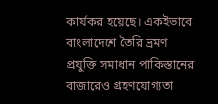কার্যকর হয়েছে। একইভাবে বাংলাদেশে তৈরি ভ্রমণ প্রযুক্তি সমাধান পাকিস্তানের বাজারেও গ্রহণযোগ্যতা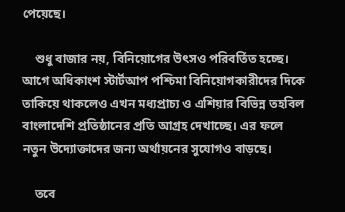পেয়েছে।

    শুধু বাজার নয়, বিনিয়োগের উৎসও পরিবর্তিত হচ্ছে। আগে অধিকাংশ স্টার্টআপ পশ্চিমা বিনিয়োগকারীদের দিকে তাকিয়ে থাকলেও এখন মধ্যপ্রাচ্য ও এশিয়ার বিভিন্ন তহবিল বাংলাদেশি প্রতিষ্ঠানের প্রতি আগ্রহ দেখাচ্ছে। এর ফলে নতুন উদ্যোক্তাদের জন্য অর্থায়নের সুযোগও বাড়ছে।

    তবে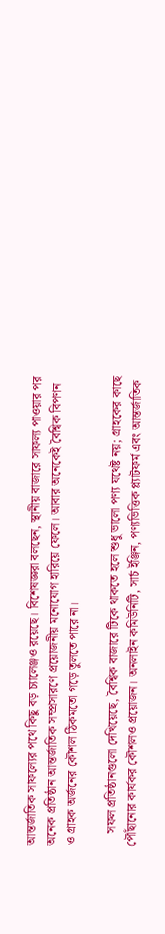আন্তর্জাতিক সাফল্যের পথে কিছু বড় চ্যালেঞ্জও রয়েছে। বিশেষজ্ঞরা বলছেন, স্থানীয় বাজারে সাফল্য পাওয়ার পর অনেক প্রতিষ্ঠান আন্তর্জাতিক সম্প্রসারণে প্রয়োজনীয় মনোযোগ হারিয়ে ফেলে। আবার অনেকেই বৈশ্বিক বিপণন ও গ্রাহক অর্জনের কৌশল ঠিকমতো গড়ে তুলতে পারে না।

    সফল প্রতিষ্ঠানগুলো দেখিয়েছে, বৈশ্বিক বাজারে টিকে থাকতে হলে শুধু ভালো পণ্য যথেষ্ট নয়; গ্রাহকের কাছে পৌঁছানোর কার্যকর কৌশলও প্রয়োজন। অনলাইন কমিউনিটি, সার্চ ইঞ্জিন, পণ্যভিত্তিক প্ল্যাটফর্ম এবং আন্তর্জাতিক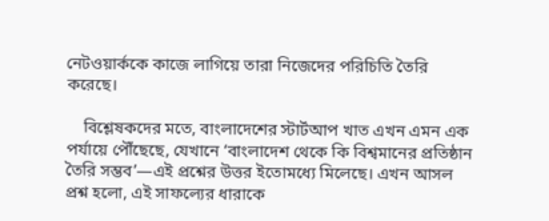নেটওয়ার্ককে কাজে লাগিয়ে তারা নিজেদের পরিচিতি তৈরি করেছে।

    বিশ্লেষকদের মতে, বাংলাদেশের স্টার্টআপ খাত এখন এমন এক পর্যায়ে পৌঁছেছে, যেখানে ‘বাংলাদেশ থেকে কি বিশ্বমানের প্রতিষ্ঠান তৈরি সম্ভব’—এই প্রশ্নের উত্তর ইতোমধ্যে মিলেছে। এখন আসল প্রশ্ন হলো, এই সাফল্যের ধারাকে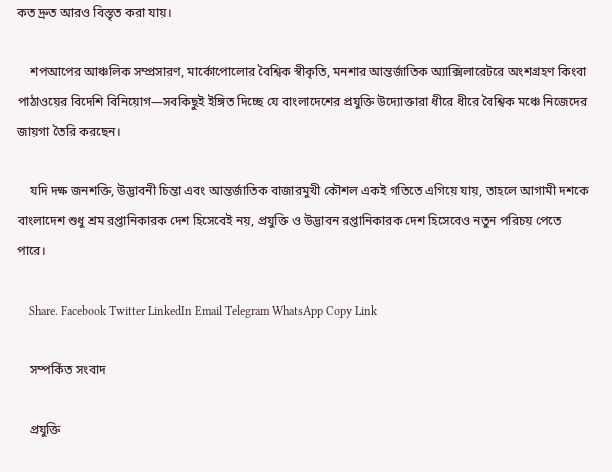কত দ্রুত আরও বিস্তৃত করা যায়।

    শপআপের আঞ্চলিক সম্প্রসারণ, মার্কোপোলোর বৈশ্বিক স্বীকৃতি, মনশার আন্তর্জাতিক অ্যাক্সিলারেটরে অংশগ্রহণ কিংবা পাঠাওয়ের বিদেশি বিনিয়োগ—সবকিছুই ইঙ্গিত দিচ্ছে যে বাংলাদেশের প্রযুক্তি উদ্যোক্তারা ধীরে ধীরে বৈশ্বিক মঞ্চে নিজেদের জায়গা তৈরি করছেন।

    যদি দক্ষ জনশক্তি, উদ্ভাবনী চিন্তা এবং আন্তর্জাতিক বাজারমুখী কৌশল একই গতিতে এগিয়ে যায়, তাহলে আগামী দশকে বাংলাদেশ শুধু শ্রম রপ্তানিকারক দেশ হিসেবেই নয়, প্রযুক্তি ও উদ্ভাবন রপ্তানিকারক দেশ হিসেবেও নতুন পরিচয় পেতে পারে।

    Share. Facebook Twitter LinkedIn Email Telegram WhatsApp Copy Link

    সম্পর্কিত সংবাদ

    প্রযুক্তি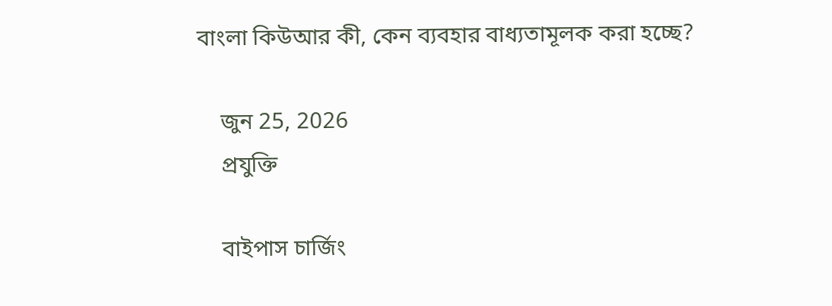বাংলা কিউআর কী, কেন ব্যবহার বাধ্যতামূলক করা হচ্ছে?

    জুন 25, 2026
    প্রযুক্তি

    বাইপাস চার্জিং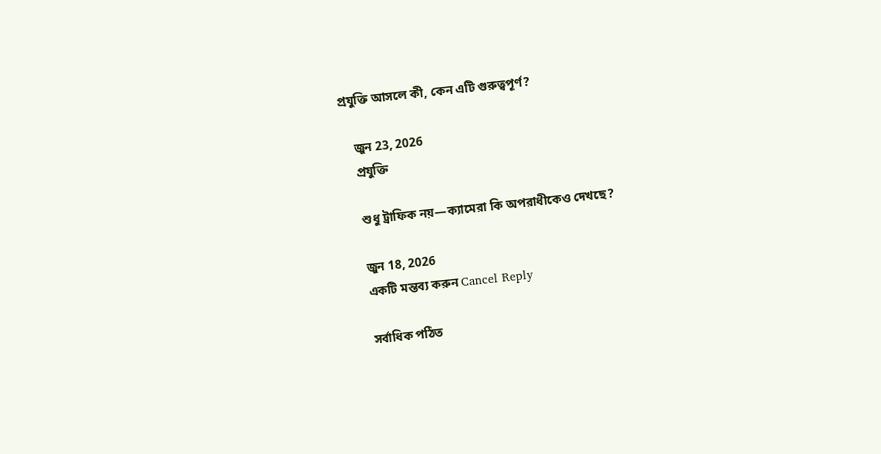প্রযুক্তি আসলে কী, কেন এটি গুরুত্বপূর্ণ?

    জুন 23, 2026
    প্রযুক্তি

    শুধু ট্রাফিক নয়—ক্যামেরা কি অপরাধীকেও দেখছে?

    জুন 18, 2026
    একটি মন্তব্য করুন Cancel Reply

    সর্বাধিক পঠিত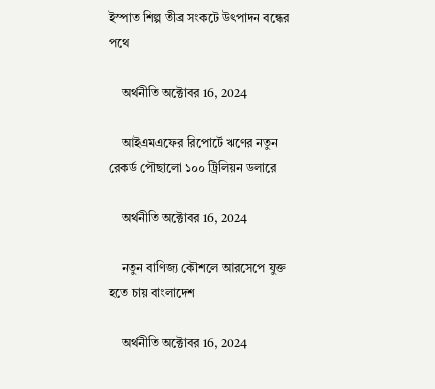ইস্পাত শিল্প তীব্র সংকটে উৎপাদন বন্ধের পথে

    অর্থনীতি অক্টোবর 16, 2024

    আইএমএফের রিপোর্টে ঋণের নতুন রেকর্ড পৌছালো ১০০ ট্রিলিয়ন ডলারে

    অর্থনীতি অক্টোবর 16, 2024

    নতুন বাণিজ্য কৌশলে আরসেপে যুক্ত হতে চায় বাংলাদেশ

    অর্থনীতি অক্টোবর 16, 2024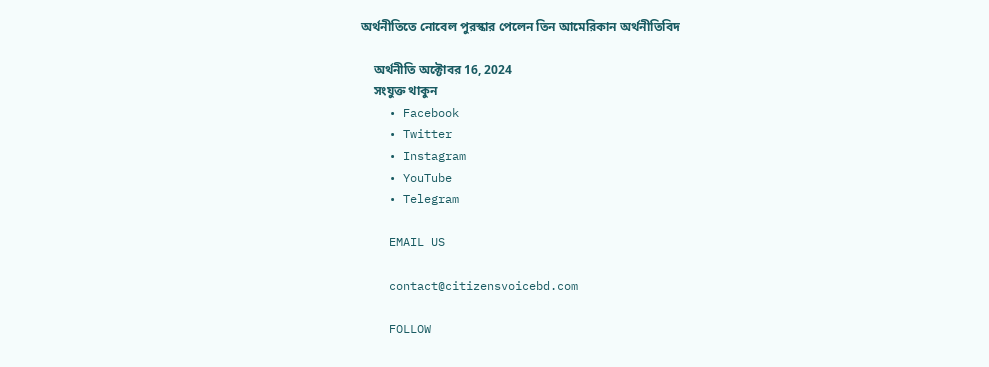অর্থনীতিতে নোবেল পুরস্কার পেলেন তিন আমেরিকান অর্থনীতিবিদ

    অর্থনীতি অক্টোবর 16, 2024
    সংযুক্ত থাকুন
    • Facebook
    • Twitter
    • Instagram
    • YouTube
    • Telegram

    EMAIL US

    contact@citizensvoicebd.com

    FOLLOW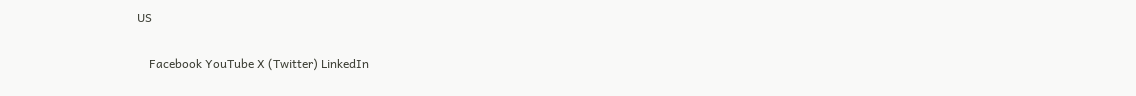US

    Facebook YouTube X (Twitter) LinkedIn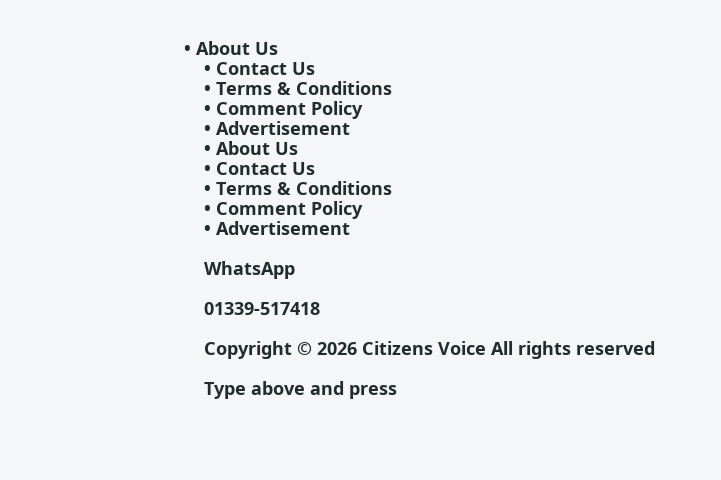• About Us
    • Contact Us
    • Terms & Conditions
    • Comment Policy
    • Advertisement
    • About Us
    • Contact Us
    • Terms & Conditions
    • Comment Policy
    • Advertisement

    WhatsApp

    01339-517418

    Copyright © 2026 Citizens Voice All rights reserved

    Type above and press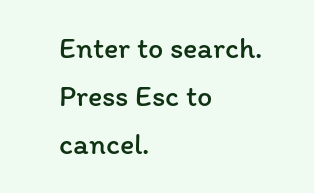Enter to search. Press Esc to cancel.